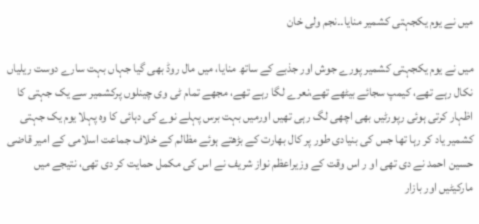میں نے یوم یکجہتی کشمیر منایا۔۔نجم ولی خان

میں نے یوم یکجہتی کشمیر پورے جوش اور جذبے کے ساتھ منایا، میں مال روڈ بھی گیا جہاں بہت سارے دوست ریلیاں نکال رہے تھے، کیمپ سجائے بیٹھے تھے،نعرے لگا رہے تھے، مجھے تمام ٹی وی چینلوں پرکشمیر سے یک جہتی کا اظہار کرتی ہوئی رپورٹیں بھی اچھی لگ رہی تھیں اورمیں بہت برس پہلے نوے کی دہائی کا وہ پہلا یوم یک جہتی کشمیر یاد کر رہا تھا جس کی بنیادی طور پر کال بھارت کے بڑھتے ہوئے مظالم کے خلاف جماعت اسلامی کے امیر قاضی حسین احمد نے دی تھی او ر اس وقت کے وزیراعظم نواز شریف نے اس کی مکمل حمایت کر دی تھی، نتیجے میں مارکیٹیں اور بازار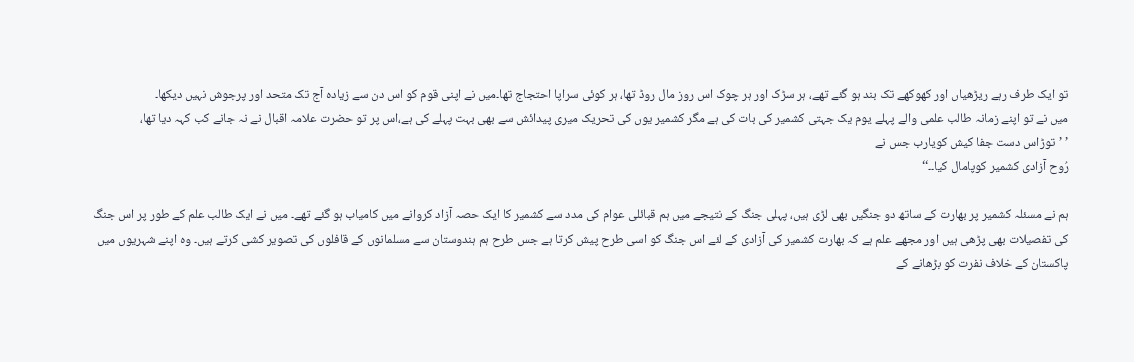تو ایک طرف رہے ریڑھیاں اور کھوکھے تک بند ہو گئے تھے، ہر سڑک اور ہر چوک اس روز مال روڈ تھا، ہر کوئی سراپا احتجاج تھا۔میں نے اپنی قوم کو اس دن سے زیادہ آج تک متحد اور پرجوش نہیں دیکھا۔
میں نے تو اپنے زمانہ طالب علمی والے پہلے یوم یک جہتی کشمیر کی بات کی ہے مگر کشمیر یوں کی تحریک میری پیدائش سے بھی بہت پہلے کی ہے،اس پر تو حضرت علامہ اقبال نے نہ جانے کب کہہ دیا تھا،
’ ’توڑاس دست جفا کیش کویارب جس نے
رُوح آزادی کشمیر کوپامال کیا۔۔‘‘

ہم نے مسئلہ کشمیر پر بھارت کے ساتھ دو جنگیں بھی لڑی ہیں، پہلی جنگ کے نتیجے میں ہم قبائلی عوام کی مدد سے کشمیر کا ایک حصہ آزاد کروانے میں کامیاب ہو گئے تھے۔ میں نے ایک طالب علم کے طور پر اس جنگ کی تفصیلات بھی پڑھی ہیں اور مجھے علم ہے کہ بھارت کشمیر کی آزادی کے لئے اس جنگ کو اسی طرح پیش کرتا ہے جس طرح ہم ہندوستان سے مسلمانوں کے قافلوں کی تصویر کشی کرتے ہیں۔ وہ اپنے شہریوں میں پاکستان کے خلاف نفرت کو بڑھانے کے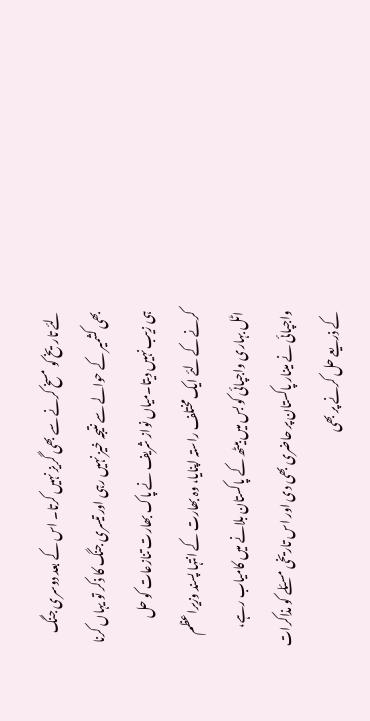لئے تاریخ کو مسخ کرنے سے بھی گریز نہیں کرتا۔ اس کے بعد دوسری جنگ بھی کشمیر کے حوالے سے نتیجہ خیز نہیں رہی اور تیسری جنگ کا ذکر تو یہاں کرنا ہی زیب نہیں دیتا۔میاں نواز شریف نے پاک بھارت تنازعات کو حل کرنے کے لئے ایک مختلف راستہ اپنایا، وہ بھارت کے انتہا پسند وزیراعظم اٹل بہاری واجپائی کو بس میں بیٹھ کے پاکستان بلانے میں کامیاب رہے، واجپائی نے مینار پاکستان پر حاضری بھی دی اور اس تاریخی مسئلے کو مذاکرات کے ذریعے حل کرنے پر بھی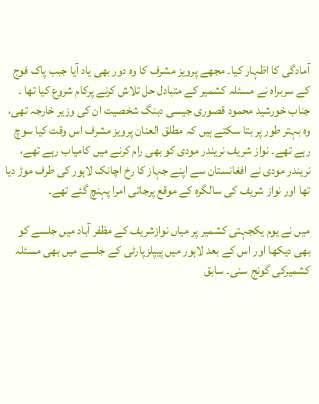آمادگی کا اظہار کیا۔ مجھے پرویز مشرف کا وہ دور بھی یاد آیا جبب پاک فوج کے سربراہ نے مسئلہ کشمیر کے متبادل حل تلاش کرنے پرکام شروع کیا تھا ۔ جناب خورشید محمود قصوری جیسی دبنگ شخصیت ان کی وزیر خارجہ تھی، وہ بہتر طور پر بتا سکتے ہیں کہ مطلق العنان پرویز مشرف اس وقت کیا سوچ رہے تھے۔ نواز شریف نریندر مودی کو بھی رام کرنے میں کامیاب رہے تھے، نریندر مودی نے افغانستان سے اپنے جہاز کا رخ اچانک لاہور کی طرف موڑ دیا تھا اور نواز شریف کی سالگرہ کے موقع پرجاتی امرا پہنچ گئے تھے۔

میں نے یوم یکجہتی کشمیر پر میاں نوازشریف کے مظفر آباد میں جلسے کو بھی دیکھا اور اس کے بعد لاہور میں پیپلزپارٹی کے جلسے میں بھی مسئلہ کشمیرکی گونج سنی۔ سابق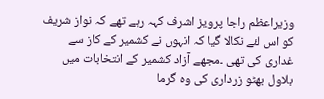وزیراعظم راجا پرویز اشرف کہہ رہے تھے کہ نواز شریف کو اس لئے نکالا گیا کہ انہوں نے کشمیر کے کاز سے غداری کی تھی ۔مجھے آزاد کشمیر کے انتخابات میں بلاول بھٹو زرداری کی وہ گرما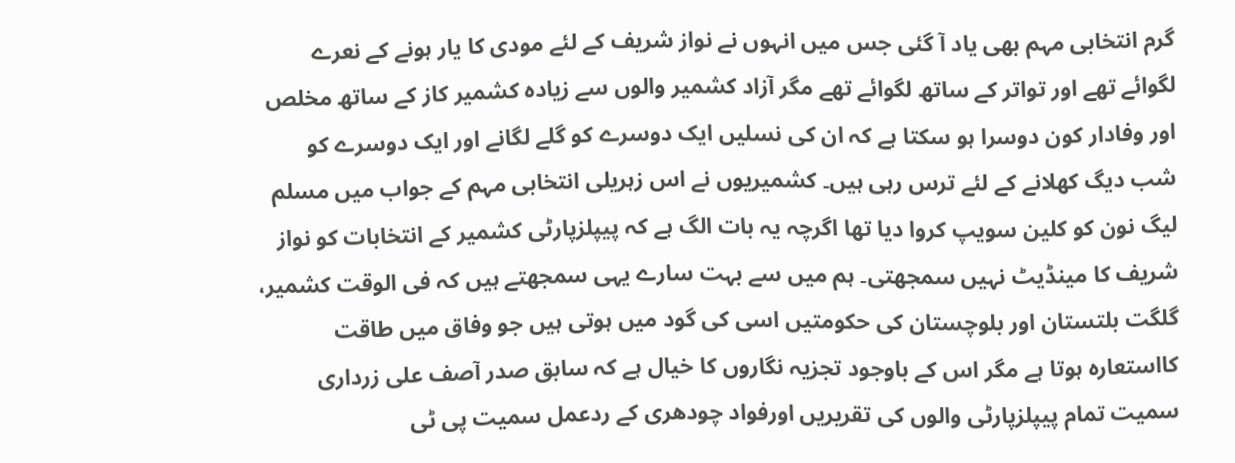گرم انتخابی مہم بھی یاد آ گئی جس میں انہوں نے نواز شریف کے لئے مودی کا یار ہونے کے نعرے لگوائے تھے اور تواتر کے ساتھ لگوائے تھے مگر آزاد کشمیر والوں سے زیادہ کشمیر کاز کے ساتھ مخلص اور وفادار کون دوسرا ہو سکتا ہے کہ ان کی نسلیں ایک دوسرے کو گلے لگانے اور ایک دوسرے کو شب دیگ کھلانے کے لئے ترس رہی ہیں۔ کشمیریوں نے اس زہریلی انتخابی مہم کے جواب میں مسلم لیگ نون کو کلین سویپ کروا دیا تھا اگرچہ یہ بات الگ ہے کہ پیپلزپارٹی کشمیر کے انتخابات کو نواز شریف کا مینڈیٹ نہیں سمجھتی۔ ہم میں سے بہت سارے یہی سمجھتے ہیں کہ فی الوقت کشمیر، گلگت بلتستان اور بلوچستان کی حکومتیں اسی کی گود میں ہوتی ہیں جو وفاق میں طاقت کااستعارہ ہوتا ہے مگر اس کے باوجود تجزیہ نگاروں کا خیال ہے کہ سابق صدر آصف علی زرداری سمیت تمام پیپلزپارٹی والوں کی تقریریں اورفواد چودھری کے ردعمل سمیت پی ٹی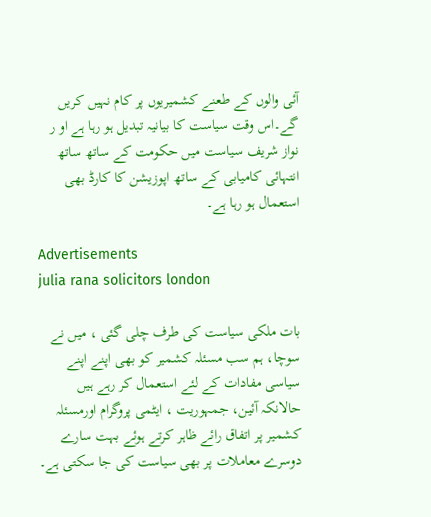آئی والوں کے طعنے کشمیریوں پر کام نہیں کریں گے۔اس وقت سیاست کا بیانیہ تبدیل ہو رہا ہے او ر نواز شریف سیاست میں حکومت کے ساتھ ساتھ انتہائی کامیابی کے ساتھ اپوزیشن کا کارڈ بھی استعمال ہو رہا ہے۔

Advertisements
julia rana solicitors london

بات ملکی سیاست کی طرف چلی گئی ، میں نے سوچا، ہم سب مسئلہ کشمیر کو بھی اپنے اپنے سیاسی مفادات کے لئے استعمال کر رہے ہیں حالانکہ آئین، جمہوریت ، ایٹمی پروگرام اورمسئلہ کشمیر پر اتفاق رائے ظاہر کرتے ہوئے بہت سارے دوسرے معاملات پر بھی سیاست کی جا سکتی ہے۔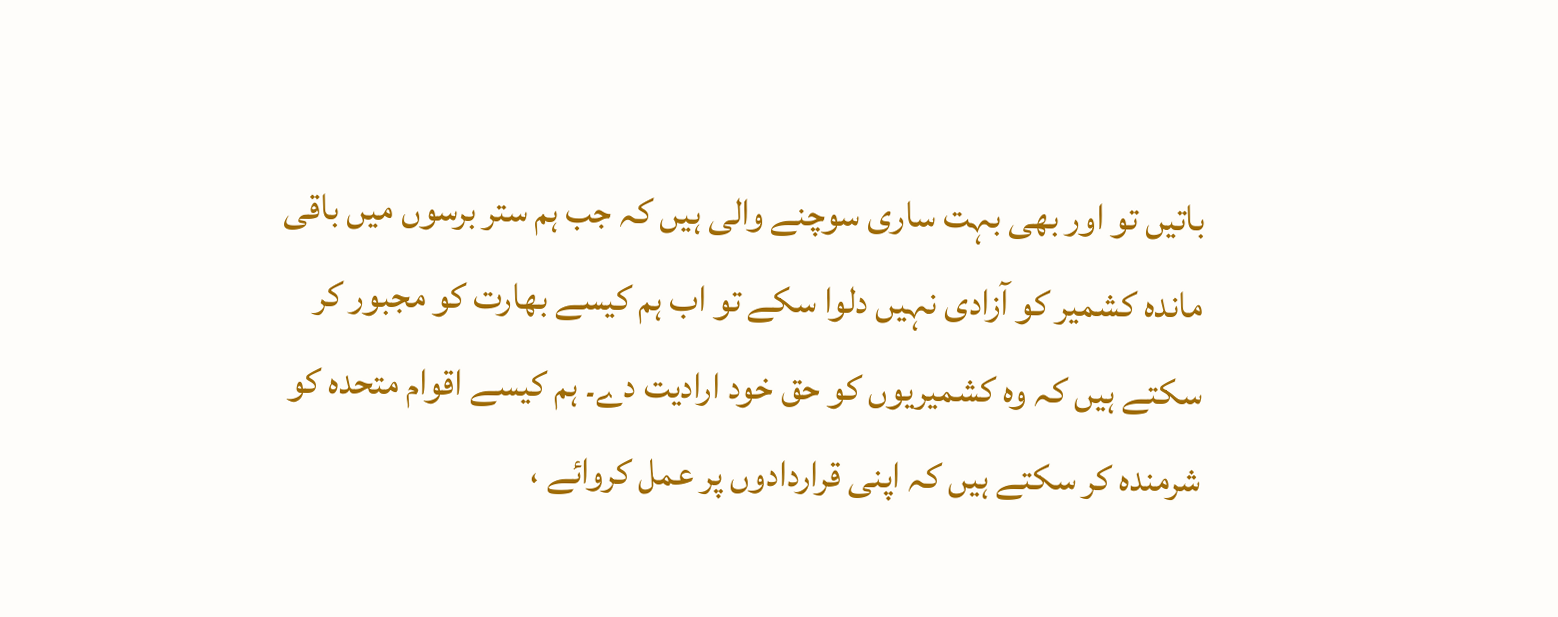باتیں تو اور بھی بہت ساری سوچنے والی ہیں کہ جب ہم ستر برسوں میں باقی ماندہ کشمیر کو آزادی نہیں دلوا سکے تو اب ہم کیسے بھارت کو مجبور کر سکتے ہیں کہ وہ کشمیریوں کو حق خود ارادیت دے۔ ہم کیسے اقوام متحدہ کو شرمندہ کر سکتے ہیں کہ اپنی قراردادوں پر عمل کروائے ،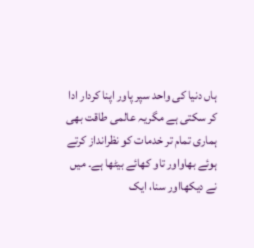ہاں دنیا کی واحد سپر پاور اپنا کردار ادا کر سکتی ہے مگریہ عالمی طاقت بھی ہماری تمام تر خدمات کو نظرانداز کرتے ہوئے بھاواور تاو کھائے بیٹھا ہے۔ میں نے دیکھااور سنا، ایک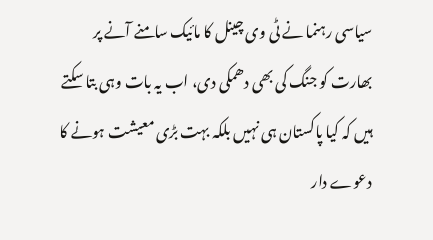سیاسی رہنما نے ٹی وی چینل کا مائیک سامنے آنے پر بھارت کو جنگ کی بھی دھمکی دی، اب یہ بات وہی بتا سکتے ہیں کہ کیا پاکستان ہی نہیں بلکہ بہت بڑی معیشت ہونے کا دعوے دار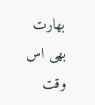بھارت بھی اس وقت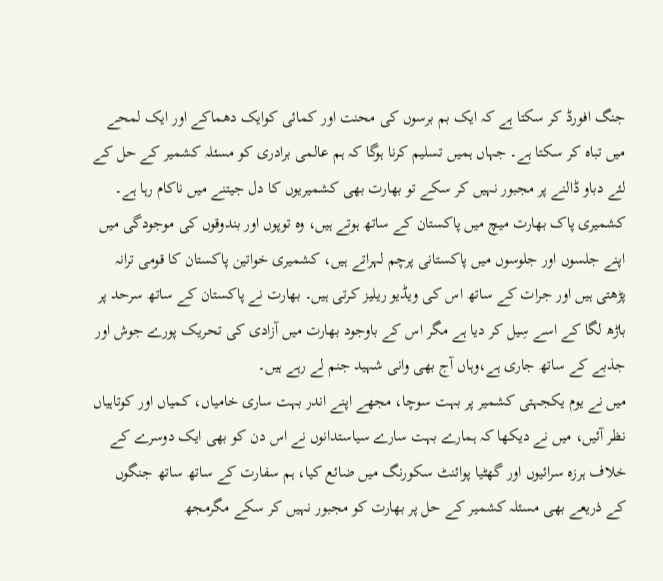جنگ افورڈ کر سکتا ہے کہ ایک بم برسوں کی محنت اور کمائی کوایک دھماکے اور ایک لمحے میں تباہ کر سکتا ہے۔ جہاں ہمیں تسلیم کرنا ہوگا کہ ہم عالمی برادری کو مسئلہ کشمیر کے حل کے لئے دباو ڈالنے پر مجبور نہیں کر سکے تو بھارت بھی کشمیریوں کا دل جیتنے میں ناکام رہا ہے۔ کشمیری پاک بھارت میچ میں پاکستان کے ساتھ ہوتے ہیں، وہ توپوں اور بندوقوں کی موجودگی میں اپنے جلسوں اور جلوسوں میں پاکستانی پرچم لہراتے ہیں، کشمیری خواتین پاکستان کا قومی ترانہ پڑھتی ہیں اور جرات کے ساتھ اس کی ویڈیو ریلیز کرتی ہیں۔ بھارت نے پاکستان کے ساتھ سرحد پر باڑھ لگا کے اسے سِیل کر دیا ہے مگر اس کے باوجود بھارت میں آزادی کی تحریک پورے جوش اور جذبے کے ساتھ جاری ہے،وہاں آج بھی وانی شہید جنم لے رہے ہیں۔
میں نے یوم یکجہتی کشمیر پر بہت سوچا، مجھے اپنے اندر بہت ساری خامیاں، کمیاں اور کوتاہیاں نظر آئیں، میں نے دیکھا کہ ہمارے بہت سارے سیاستدانوں نے اس دن کو بھی ایک دوسرے کے خلاف ہرزہ سرائیوں اور گھٹیا پوائنٹ سکورنگ میں ضائع کیا، ہم سفارت کے ساتھ ساتھ جنگوں کے ذریعے بھی مسئلہ کشمیر کے حل پر بھارت کو مجبور نہیں کر سکے مگرمجھ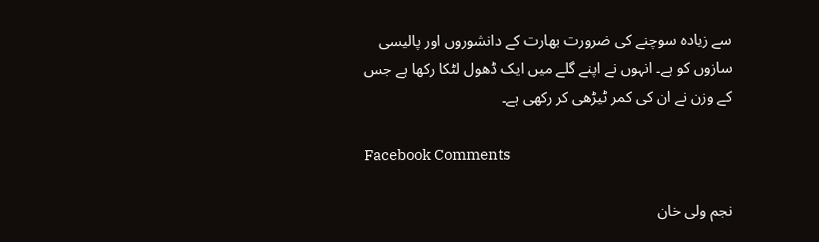سے زیادہ سوچنے کی ضرورت بھارت کے دانشوروں اور پالیسی سازوں کو ہے۔ انہوں نے اپنے گلے میں ایک ڈھول لٹکا رکھا ہے جس کے وزن نے ان کی کمر ٹیڑھی کر رکھی ہے۔

Facebook Comments

نجم ولی خان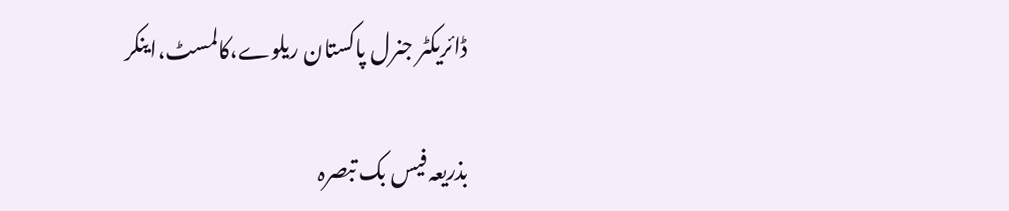ڈائریکٹر جنرل پاکستان ریلوے،کالمسٹ،اینکر

بذریعہ فیس بک تبصرہ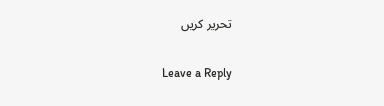تحریر کریں

Leave a Reply